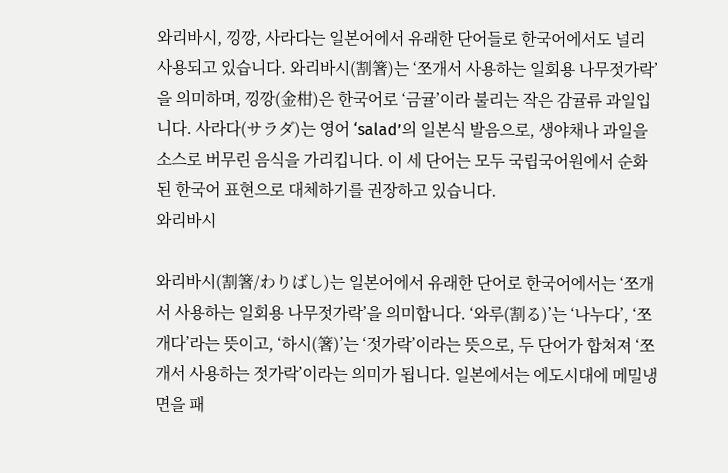와리바시, 낑깡, 사라다는 일본어에서 유래한 단어들로 한국어에서도 널리 사용되고 있습니다. 와리바시(割箸)는 ‘쪼개서 사용하는 일회용 나무젓가락’을 의미하며, 낑깡(金柑)은 한국어로 ‘금귤’이라 불리는 작은 감귤류 과일입니다. 사라다(サラダ)는 영어 ‘salad’의 일본식 발음으로, 생야채나 과일을 소스로 버무린 음식을 가리킵니다. 이 세 단어는 모두 국립국어원에서 순화된 한국어 표현으로 대체하기를 권장하고 있습니다.
와리바시

와리바시(割箸/わりばし)는 일본어에서 유래한 단어로 한국어에서는 ‘쪼개서 사용하는 일회용 나무젓가락’을 의미합니다. ‘와루(割る)’는 ‘나누다’, ‘쪼개다’라는 뜻이고, ‘하시(箸)’는 ‘젓가락’이라는 뜻으로, 두 단어가 합쳐져 ‘쪼개서 사용하는 젓가락’이라는 의미가 됩니다. 일본에서는 에도시대에 메밀냉면을 패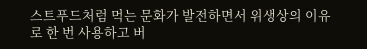스트푸드처럼 먹는 문화가 발전하면서 위생상의 이유로 한 번 사용하고 버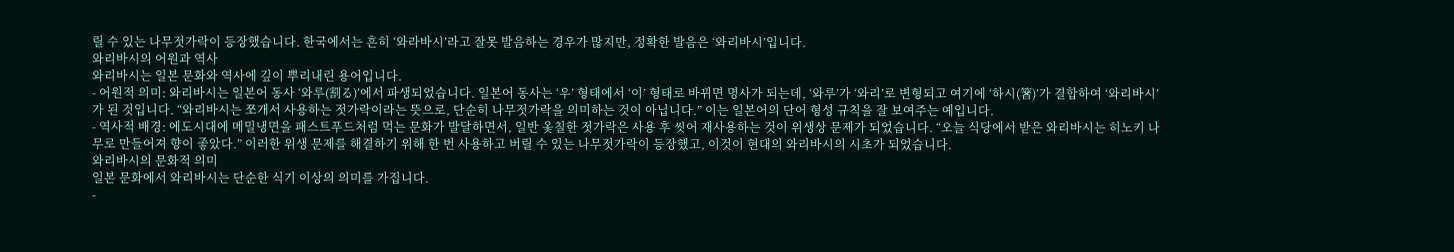릴 수 있는 나무젓가락이 등장했습니다. 한국에서는 흔히 ‘와라바시’라고 잘못 발음하는 경우가 많지만, 정확한 발음은 ‘와리바시’입니다.
와리바시의 어원과 역사
와리바시는 일본 문화와 역사에 깊이 뿌리내린 용어입니다.
- 어원적 의미: 와리바시는 일본어 동사 ‘와루(割る)’에서 파생되었습니다. 일본어 동사는 ‘우’ 형태에서 ‘이’ 형태로 바뀌면 명사가 되는데, ‘와루’가 ‘와리’로 변형되고 여기에 ‘하시(箸)’가 결합하여 ‘와리바시’가 된 것입니다. “와리바시는 쪼개서 사용하는 젓가락이라는 뜻으로, 단순히 나무젓가락을 의미하는 것이 아닙니다.” 이는 일본어의 단어 형성 규칙을 잘 보여주는 예입니다.
- 역사적 배경: 에도시대에 메밀냉면을 패스트푸드처럼 먹는 문화가 발달하면서, 일반 옻칠한 젓가락은 사용 후 씻어 재사용하는 것이 위생상 문제가 되었습니다. “오늘 식당에서 받은 와리바시는 히노키 나무로 만들어져 향이 좋았다.” 이러한 위생 문제를 해결하기 위해 한 번 사용하고 버릴 수 있는 나무젓가락이 등장했고, 이것이 현대의 와리바시의 시초가 되었습니다.
와리바시의 문화적 의미
일본 문화에서 와리바시는 단순한 식기 이상의 의미를 가집니다.
-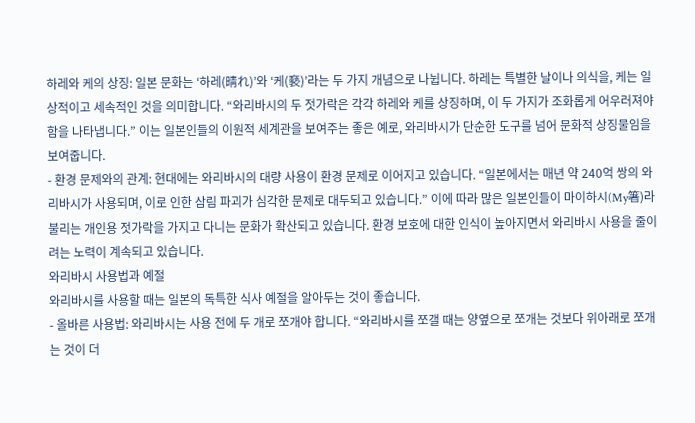하레와 케의 상징: 일본 문화는 ‘하레(晴れ)’와 ‘케(褻)’라는 두 가지 개념으로 나뉩니다. 하레는 특별한 날이나 의식을, 케는 일상적이고 세속적인 것을 의미합니다. “와리바시의 두 젓가락은 각각 하레와 케를 상징하며, 이 두 가지가 조화롭게 어우러져야 함을 나타냅니다.” 이는 일본인들의 이원적 세계관을 보여주는 좋은 예로, 와리바시가 단순한 도구를 넘어 문화적 상징물임을 보여줍니다.
- 환경 문제와의 관계: 현대에는 와리바시의 대량 사용이 환경 문제로 이어지고 있습니다. “일본에서는 매년 약 240억 쌍의 와리바시가 사용되며, 이로 인한 삼림 파괴가 심각한 문제로 대두되고 있습니다.” 이에 따라 많은 일본인들이 마이하시(My箸)라 불리는 개인용 젓가락을 가지고 다니는 문화가 확산되고 있습니다. 환경 보호에 대한 인식이 높아지면서 와리바시 사용을 줄이려는 노력이 계속되고 있습니다.
와리바시 사용법과 예절
와리바시를 사용할 때는 일본의 독특한 식사 예절을 알아두는 것이 좋습니다.
- 올바른 사용법: 와리바시는 사용 전에 두 개로 쪼개야 합니다. “와리바시를 쪼갤 때는 양옆으로 쪼개는 것보다 위아래로 쪼개는 것이 더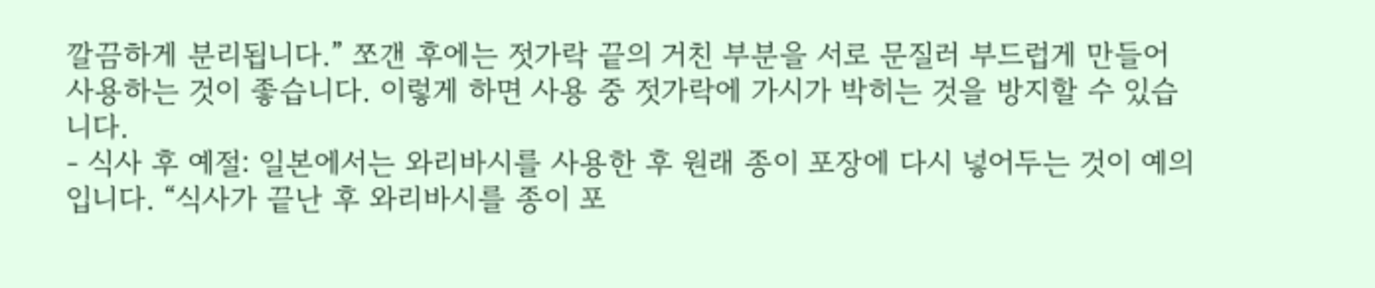깔끔하게 분리됩니다.” 쪼갠 후에는 젓가락 끝의 거친 부분을 서로 문질러 부드럽게 만들어 사용하는 것이 좋습니다. 이렇게 하면 사용 중 젓가락에 가시가 박히는 것을 방지할 수 있습니다.
- 식사 후 예절: 일본에서는 와리바시를 사용한 후 원래 종이 포장에 다시 넣어두는 것이 예의입니다. “식사가 끝난 후 와리바시를 종이 포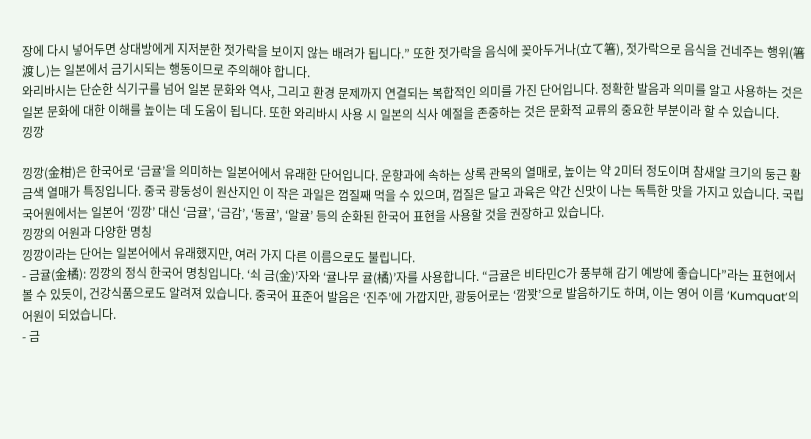장에 다시 넣어두면 상대방에게 지저분한 젓가락을 보이지 않는 배려가 됩니다.” 또한 젓가락을 음식에 꽂아두거나(立て箸), 젓가락으로 음식을 건네주는 행위(箸渡し)는 일본에서 금기시되는 행동이므로 주의해야 합니다.
와리바시는 단순한 식기구를 넘어 일본 문화와 역사, 그리고 환경 문제까지 연결되는 복합적인 의미를 가진 단어입니다. 정확한 발음과 의미를 알고 사용하는 것은 일본 문화에 대한 이해를 높이는 데 도움이 됩니다. 또한 와리바시 사용 시 일본의 식사 예절을 존중하는 것은 문화적 교류의 중요한 부분이라 할 수 있습니다.
낑깡

낑깡(金柑)은 한국어로 ‘금귤’을 의미하는 일본어에서 유래한 단어입니다. 운향과에 속하는 상록 관목의 열매로, 높이는 약 2미터 정도이며 참새알 크기의 둥근 황금색 열매가 특징입니다. 중국 광둥성이 원산지인 이 작은 과일은 껍질째 먹을 수 있으며, 껍질은 달고 과육은 약간 신맛이 나는 독특한 맛을 가지고 있습니다. 국립국어원에서는 일본어 ‘낑깡’ 대신 ‘금귤’, ‘금감’, ‘동귤’, ‘알귤’ 등의 순화된 한국어 표현을 사용할 것을 권장하고 있습니다.
낑깡의 어원과 다양한 명칭
낑깡이라는 단어는 일본어에서 유래했지만, 여러 가지 다른 이름으로도 불립니다.
- 금귤(金橘): 낑깡의 정식 한국어 명칭입니다. ‘쇠 금(金)’자와 ‘귤나무 귤(橘)’자를 사용합니다. “금귤은 비타민C가 풍부해 감기 예방에 좋습니다”라는 표현에서 볼 수 있듯이, 건강식품으로도 알려져 있습니다. 중국어 표준어 발음은 ‘진주’에 가깝지만, 광둥어로는 ‘깜꽛’으로 발음하기도 하며, 이는 영어 이름 ‘Kumquat’의 어원이 되었습니다.
- 금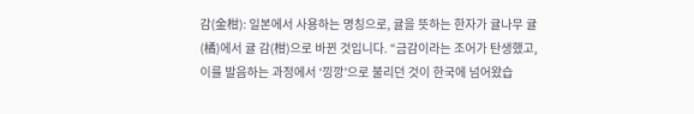감(金柑): 일본에서 사용하는 명칭으로, 귤을 뜻하는 한자가 귤나무 귤(橘)에서 귤 감(柑)으로 바뀐 것입니다. “금감이라는 조어가 탄생했고, 이를 발음하는 과정에서 ‘낑깡’으로 불리던 것이 한국에 넘어왔습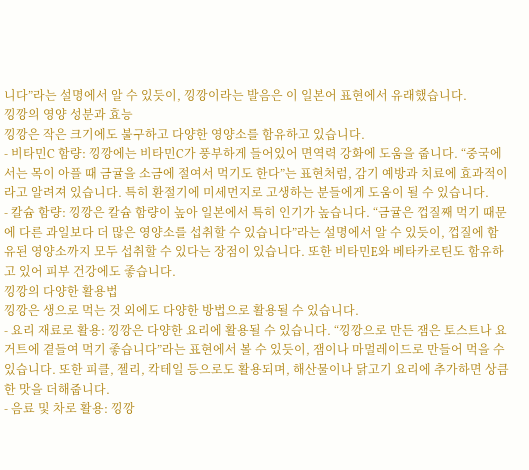니다”라는 설명에서 알 수 있듯이, 낑깡이라는 발음은 이 일본어 표현에서 유래했습니다.
낑깡의 영양 성분과 효능
낑깡은 작은 크기에도 불구하고 다양한 영양소를 함유하고 있습니다.
- 비타민C 함량: 낑깡에는 비타민C가 풍부하게 들어있어 면역력 강화에 도움을 줍니다. “중국에서는 목이 아플 때 금귤을 소금에 절여서 먹기도 한다”는 표현처럼, 감기 예방과 치료에 효과적이라고 알려져 있습니다. 특히 환절기에 미세먼지로 고생하는 분들에게 도움이 될 수 있습니다.
- 칼슘 함량: 낑깡은 칼슘 함량이 높아 일본에서 특히 인기가 높습니다. “금귤은 껍질째 먹기 때문에 다른 과일보다 더 많은 영양소를 섭취할 수 있습니다”라는 설명에서 알 수 있듯이, 껍질에 함유된 영양소까지 모두 섭취할 수 있다는 장점이 있습니다. 또한 비타민E와 베타카로틴도 함유하고 있어 피부 건강에도 좋습니다.
낑깡의 다양한 활용법
낑깡은 생으로 먹는 것 외에도 다양한 방법으로 활용될 수 있습니다.
- 요리 재료로 활용: 낑깡은 다양한 요리에 활용될 수 있습니다. “낑깡으로 만든 잼은 토스트나 요거트에 곁들여 먹기 좋습니다”라는 표현에서 볼 수 있듯이, 잼이나 마멀레이드로 만들어 먹을 수 있습니다. 또한 피클, 젤리, 칵테일 등으로도 활용되며, 해산물이나 닭고기 요리에 추가하면 상큼한 맛을 더해줍니다.
- 음료 및 차로 활용: 낑깡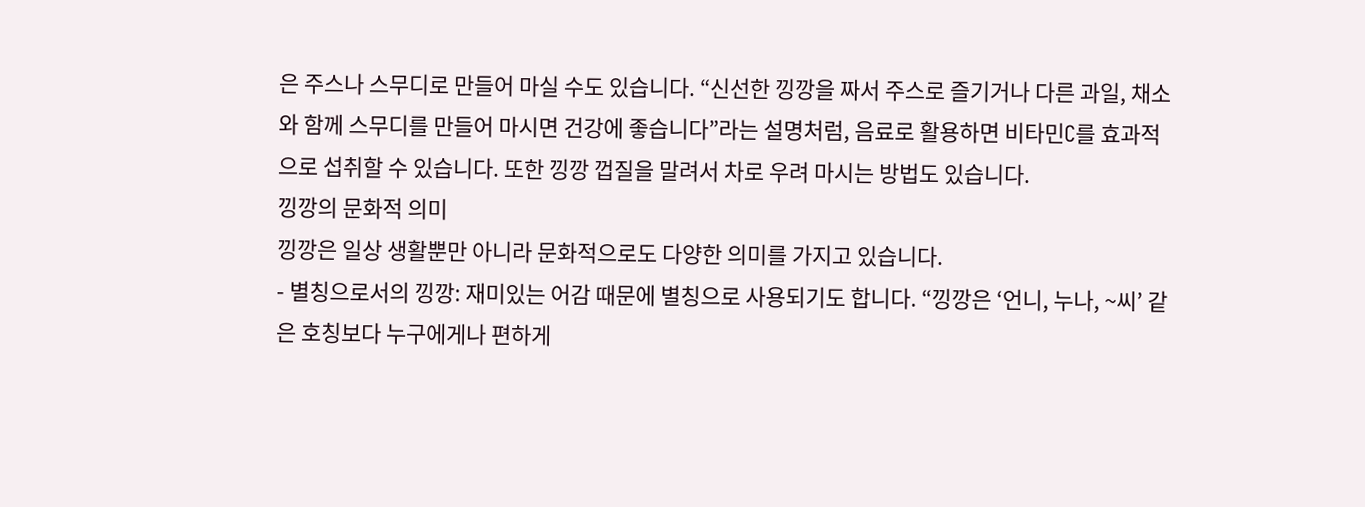은 주스나 스무디로 만들어 마실 수도 있습니다. “신선한 낑깡을 짜서 주스로 즐기거나 다른 과일, 채소와 함께 스무디를 만들어 마시면 건강에 좋습니다”라는 설명처럼, 음료로 활용하면 비타민C를 효과적으로 섭취할 수 있습니다. 또한 낑깡 껍질을 말려서 차로 우려 마시는 방법도 있습니다.
낑깡의 문화적 의미
낑깡은 일상 생활뿐만 아니라 문화적으로도 다양한 의미를 가지고 있습니다.
- 별칭으로서의 낑깡: 재미있는 어감 때문에 별칭으로 사용되기도 합니다. “낑깡은 ‘언니, 누나, ~씨’ 같은 호칭보다 누구에게나 편하게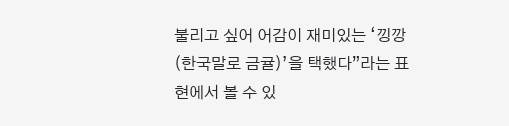불리고 싶어 어감이 재미있는 ‘낑깡(한국말로 금귤)’을 택했다”라는 표현에서 볼 수 있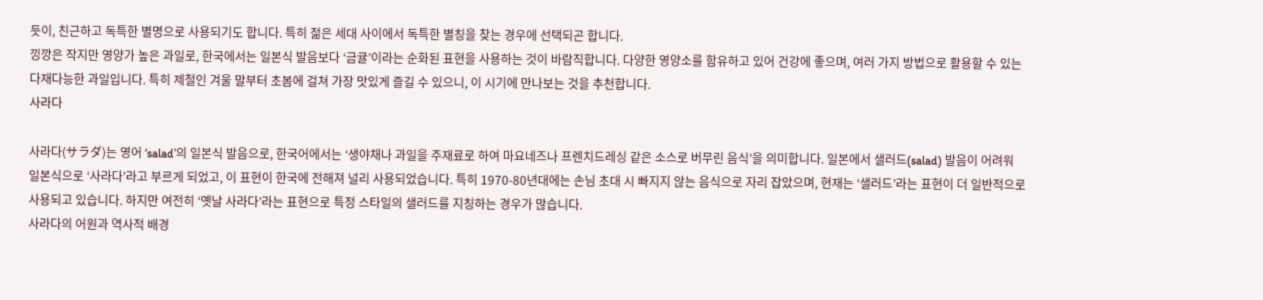듯이, 친근하고 독특한 별명으로 사용되기도 합니다. 특히 젊은 세대 사이에서 독특한 별칭을 찾는 경우에 선택되곤 합니다.
낑깡은 작지만 영양가 높은 과일로, 한국에서는 일본식 발음보다 ‘금귤’이라는 순화된 표현을 사용하는 것이 바람직합니다. 다양한 영양소를 함유하고 있어 건강에 좋으며, 여러 가지 방법으로 활용할 수 있는 다재다능한 과일입니다. 특히 제철인 겨울 말부터 초봄에 걸쳐 가장 맛있게 즐길 수 있으니, 이 시기에 만나보는 것을 추천합니다.
사라다

사라다(サラダ)는 영어 ‘salad’의 일본식 발음으로, 한국어에서는 ‘생야채나 과일을 주재료로 하여 마요네즈나 프렌치드레싱 같은 소스로 버무린 음식’을 의미합니다. 일본에서 샐러드(salad) 발음이 어려워 일본식으로 ‘사라다’라고 부르게 되었고, 이 표현이 한국에 전해져 널리 사용되었습니다. 특히 1970-80년대에는 손님 초대 시 빠지지 않는 음식으로 자리 잡았으며, 현재는 ‘샐러드’라는 표현이 더 일반적으로 사용되고 있습니다. 하지만 여전히 ‘옛날 사라다’라는 표현으로 특정 스타일의 샐러드를 지칭하는 경우가 많습니다.
사라다의 어원과 역사적 배경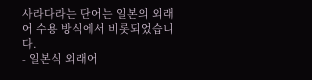사라다라는 단어는 일본의 외래어 수용 방식에서 비롯되었습니다.
- 일본식 외래어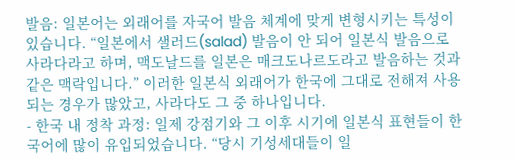발음: 일본어는 외래어를 자국어 발음 체계에 맞게 변형시키는 특성이 있습니다. “일본에서 샐러드(salad) 발음이 안 되어 일본식 발음으로 사라다라고 하며, 맥도날드를 일본은 매크도나르도라고 발음하는 것과 같은 맥락입니다.” 이러한 일본식 외래어가 한국에 그대로 전해져 사용되는 경우가 많았고, 사라다도 그 중 하나입니다.
- 한국 내 정착 과정: 일제 강점기와 그 이후 시기에 일본식 표현들이 한국어에 많이 유입되었습니다. “당시 기성세대들이 일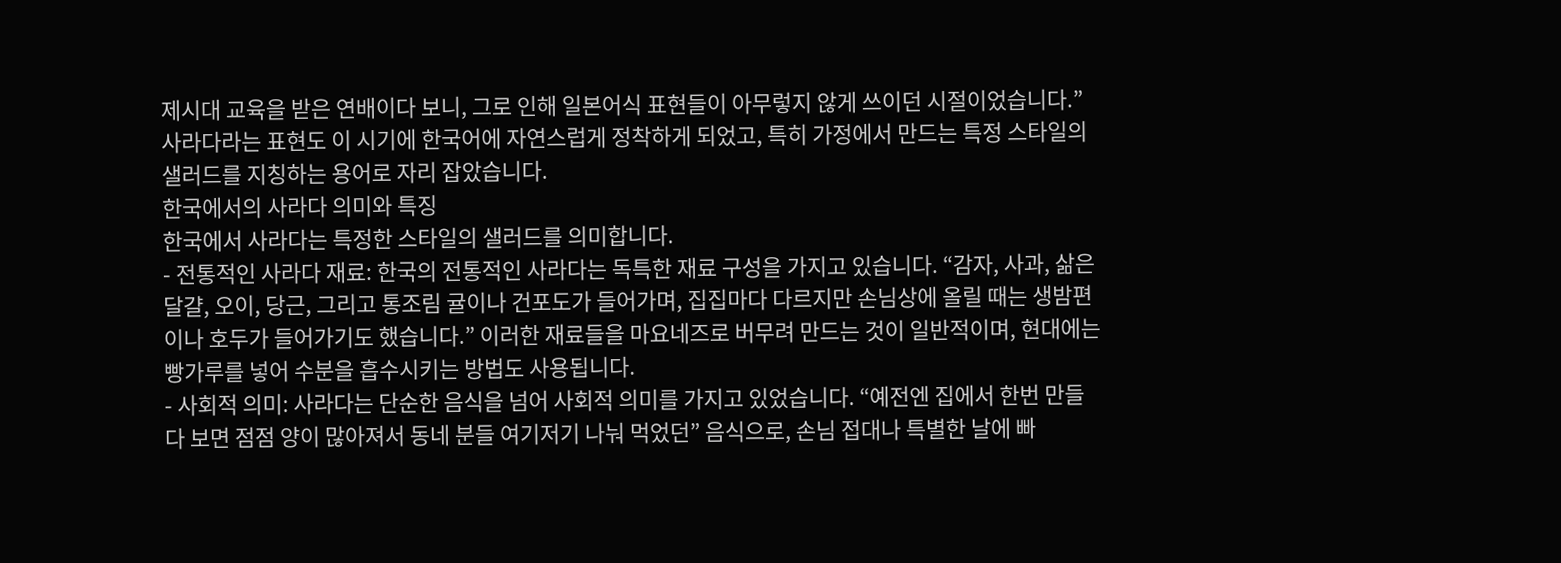제시대 교육을 받은 연배이다 보니, 그로 인해 일본어식 표현들이 아무렇지 않게 쓰이던 시절이었습니다.” 사라다라는 표현도 이 시기에 한국어에 자연스럽게 정착하게 되었고, 특히 가정에서 만드는 특정 스타일의 샐러드를 지칭하는 용어로 자리 잡았습니다.
한국에서의 사라다 의미와 특징
한국에서 사라다는 특정한 스타일의 샐러드를 의미합니다.
- 전통적인 사라다 재료: 한국의 전통적인 사라다는 독특한 재료 구성을 가지고 있습니다. “감자, 사과, 삶은 달걀, 오이, 당근, 그리고 통조림 귤이나 건포도가 들어가며, 집집마다 다르지만 손님상에 올릴 때는 생밤편이나 호두가 들어가기도 했습니다.” 이러한 재료들을 마요네즈로 버무려 만드는 것이 일반적이며, 현대에는 빵가루를 넣어 수분을 흡수시키는 방법도 사용됩니다.
- 사회적 의미: 사라다는 단순한 음식을 넘어 사회적 의미를 가지고 있었습니다. “예전엔 집에서 한번 만들다 보면 점점 양이 많아져서 동네 분들 여기저기 나눠 먹었던” 음식으로, 손님 접대나 특별한 날에 빠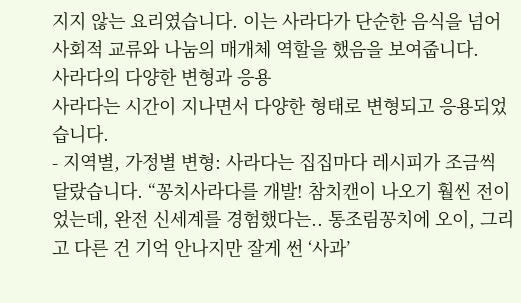지지 않는 요리였습니다. 이는 사라다가 단순한 음식을 넘어 사회적 교류와 나눔의 매개체 역할을 했음을 보여줍니다.
사라다의 다양한 변형과 응용
사라다는 시간이 지나면서 다양한 형태로 변형되고 응용되었습니다.
- 지역별, 가정별 변형: 사라다는 집집마다 레시피가 조금씩 달랐습니다. “꽁치사라다를 개발! 참치캔이 나오기 훨씬 전이었는데, 완전 신세계를 경험했다는.. 통조림꽁치에 오이, 그리고 다른 건 기억 안나지만 잘게 썬 ‘사과’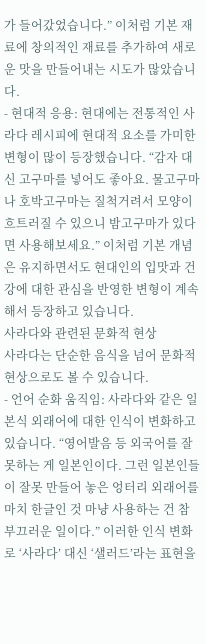가 들어갔었습니다.” 이처럼 기본 재료에 창의적인 재료를 추가하여 새로운 맛을 만들어내는 시도가 많았습니다.
- 현대적 응용: 현대에는 전통적인 사라다 레시피에 현대적 요소를 가미한 변형이 많이 등장했습니다. “감자 대신 고구마를 넣어도 좋아요. 물고구마나 호박고구마는 질척거려서 모양이 흐트러질 수 있으니 밤고구마가 있다면 사용해보세요.” 이처럼 기본 개념은 유지하면서도 현대인의 입맛과 건강에 대한 관심을 반영한 변형이 계속해서 등장하고 있습니다.
사라다와 관련된 문화적 현상
사라다는 단순한 음식을 넘어 문화적 현상으로도 볼 수 있습니다.
- 언어 순화 움직임: 사라다와 같은 일본식 외래어에 대한 인식이 변화하고 있습니다. “영어발음 등 외국어를 잘 못하는 게 일본인이다. 그런 일본인들이 잘못 만들어 놓은 엉터리 외래어를 마치 한글인 것 마냥 사용하는 건 참 부끄러운 일이다.” 이러한 인식 변화로 ‘사라다’ 대신 ‘샐러드’라는 표현을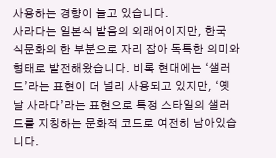사용하는 경향이 늘고 있습니다.
사라다는 일본식 발음의 외래어이지만, 한국 식문화의 한 부분으로 자리 잡아 독특한 의미와 형태로 발전해왔습니다. 비록 현대에는 ‘샐러드’라는 표현이 더 널리 사용되고 있지만, ‘옛날 사라다’라는 표현으로 특정 스타일의 샐러드를 지칭하는 문화적 코드로 여전히 남아있습니다.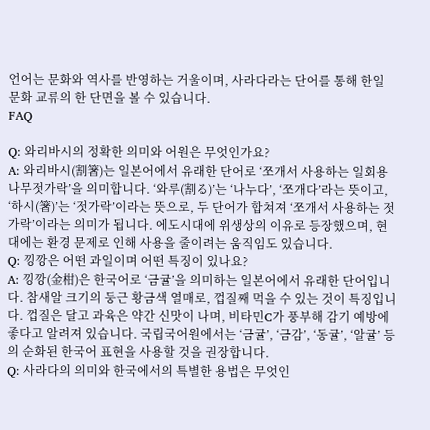언어는 문화와 역사를 반영하는 거울이며, 사라다라는 단어를 통해 한일 문화 교류의 한 단면을 볼 수 있습니다.
FAQ

Q: 와리바시의 정확한 의미와 어원은 무엇인가요?
A: 와리바시(割箸)는 일본어에서 유래한 단어로 ‘쪼개서 사용하는 일회용 나무젓가락’을 의미합니다. ‘와루(割る)’는 ‘나누다’, ‘쪼개다’라는 뜻이고, ‘하시(箸)’는 ‘젓가락’이라는 뜻으로, 두 단어가 합쳐져 ‘쪼개서 사용하는 젓가락’이라는 의미가 됩니다. 에도시대에 위생상의 이유로 등장했으며, 현대에는 환경 문제로 인해 사용을 줄이려는 움직임도 있습니다.
Q: 낑깡은 어떤 과일이며 어떤 특징이 있나요?
A: 낑깡(金柑)은 한국어로 ‘금귤’을 의미하는 일본어에서 유래한 단어입니다. 참새알 크기의 둥근 황금색 열매로, 껍질째 먹을 수 있는 것이 특징입니다. 껍질은 달고 과육은 약간 신맛이 나며, 비타민C가 풍부해 감기 예방에 좋다고 알려져 있습니다. 국립국어원에서는 ‘금귤’, ‘금감’, ‘동귤’, ‘알귤’ 등의 순화된 한국어 표현을 사용할 것을 권장합니다.
Q: 사라다의 의미와 한국에서의 특별한 용법은 무엇인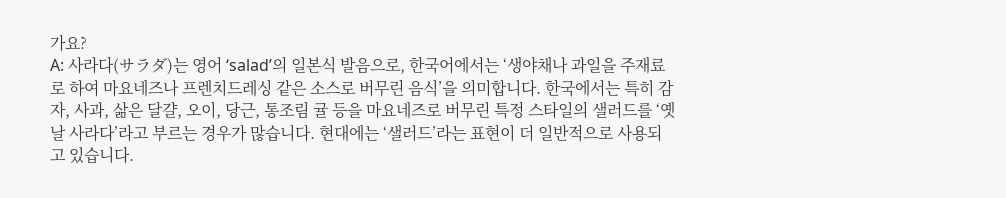가요?
A: 사라다(サラダ)는 영어 ‘salad’의 일본식 발음으로, 한국어에서는 ‘생야채나 과일을 주재료로 하여 마요네즈나 프렌치드레싱 같은 소스로 버무린 음식’을 의미합니다. 한국에서는 특히 감자, 사과, 삶은 달걀, 오이, 당근, 통조림 귤 등을 마요네즈로 버무린 특정 스타일의 샐러드를 ‘옛날 사라다’라고 부르는 경우가 많습니다. 현대에는 ‘샐러드’라는 표현이 더 일반적으로 사용되고 있습니다.